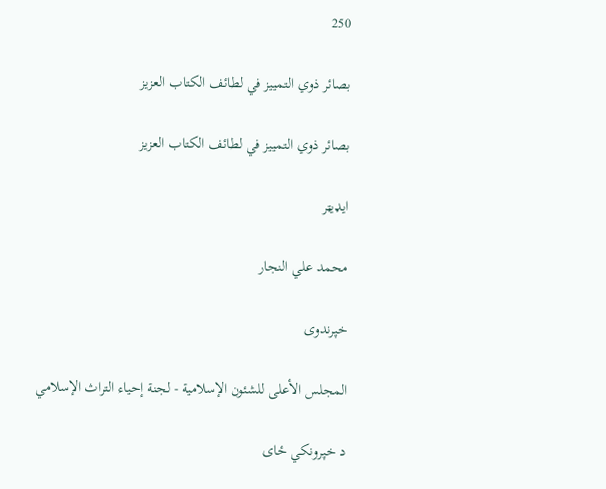250

بصائر ذوي التمييز في لطائف الكتاب العزيز

بصائر ذوي التمييز في لطائف الكتاب العزيز

ایډیټر

محمد علي النجار

خپرندوی

المجلس الأعلى للشئون الإسلامية - لجنة إحياء التراث الإسلامي

د خپرونکي ځای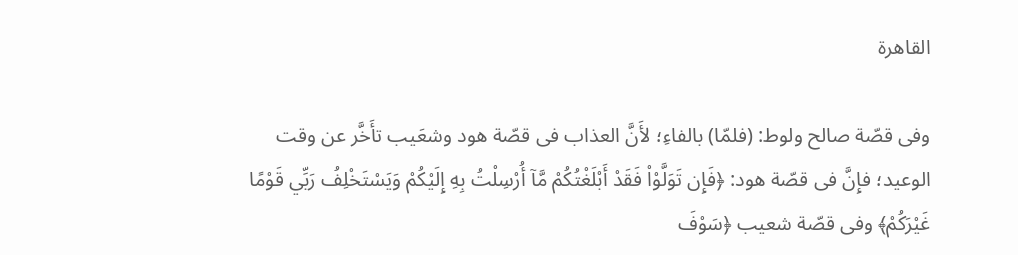القاهرة

وفى قصّة صالح ولوط: (فلمّا) بالفاءِ؛ لأَنَّ العذاب فى قصّة هود وشعَيب تأَخَّر عن وقت الوعيد؛ فإِنَّ فى قصّة هود: ﴿فَإِن تَوَلَّوْاْ فَقَدْ أَبْلَغْتُكُمْ مَّآ أُرْسِلْتُ بِهِ إِلَيْكُمْ وَيَسْتَخْلِفُ رَبِّي قَوْمًا غَيْرَكُمْ﴾ وفى قصّة شعيب ﴿سَوْفَ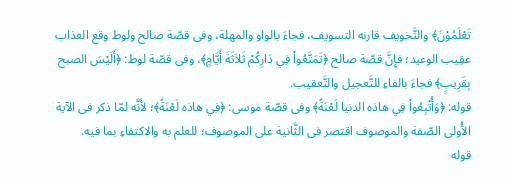تَعْلَمُوْنَ﴾ والتَّخويف قارنه التسويف، فجاءَ بالواو والمهلة، وفى قصّة صالح ولوط وقع العذاب عقِيب الوعيد؛ فإِنَّ قصّة صالح ﴿تَمَتَّعُواْ فِي دَارِكُمْ ثَلاَثَةَ أَيَّامٍ﴾، وفى قصّة لوط: ﴿أَلَيْسَ الصبح بِقَرِيبٍ﴾ فجاءَ بالفاءِ للتَّعجيل والتَّعقيب.
قوله: ﴿وَأُتْبِعُواْ فِي هاذه الدنيا لَعْنَةً﴾ وفى قصّة موسى: ﴿فِي هاذه لَعْنَةً﴾؛ لأَنَّه لمّا ذكر فى الآية الأُولى الصّفة والموصوف اقتصر فى الثَّانية على الموصوف؛ للعلم به والاكتفاءِ بما فيه.
قوله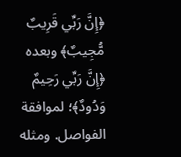﴿إِنَّ رَبِّي قَرِيبٌ مُّجِيبٌ﴾ وبعده ﴿إِنَّ رَبِّي رَحِيمٌ وَدُودٌ﴾؛ لموافقة الفواصل. ومثله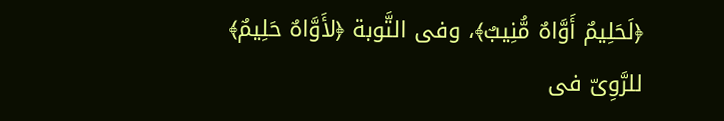﴿لَحَلِيمٌ أَوَّاهٌ مُّنِيبٌ﴾، وفى التَّوبة ﴿لأَوَّاهٌ حَلِيمٌ﴾ للرَّوِىّ فى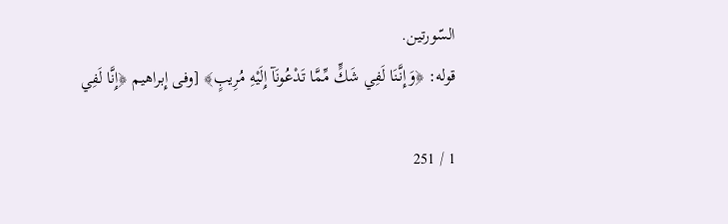السّورتين.
قوله: ﴿وَإِنَّنَا لَفِي شَكٍّ مِّمَّا تَدْعُونَآ إِلَيْهِ مُرِيبٍ﴾ [وفى إِبراهيم ﴿إِنَّا لَفِي

1 / 251